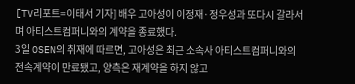[TV리포트=이태서 기자] 배우 고아성이 이정재·정우성과 또다시 갈라서며 아티스트컴퍼니와의 계약을 종료했다.
3일 OSEN의 취재에 따르면, 고아성은 최근 소속사 아티스트컴퍼니와의 전속계약이 만료됐고, 양측은 재계약을 하지 않고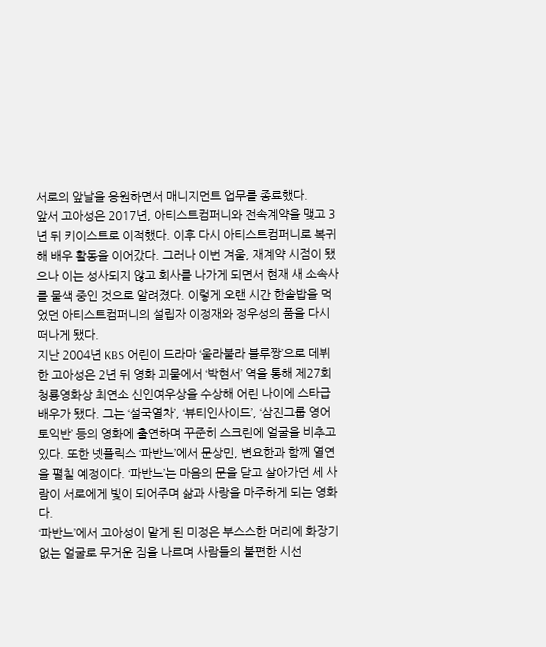서로의 앞날을 응원하면서 매니지먼트 업무를 종료했다.
앞서 고아성은 2017년, 아티스트컴퍼니와 전속계약을 맺고 3년 뒤 키이스트로 이적했다. 이후 다시 아티스트컴퍼니로 복귀해 배우 활동을 이어갔다. 그러나 이번 겨울, 재계약 시점이 됐으나 이는 성사되지 않고 회사를 나가게 되면서 현재 새 소속사를 물색 중인 것으로 알려졌다. 이렇게 오랜 시간 한솥밥을 먹었던 아티스트컴퍼니의 설립자 이정재와 정우성의 품을 다시 떠나게 됐다.
지난 2004년 KBS 어린이 드라마 ‘울라불라 블루짱’으로 데뷔한 고아성은 2년 뒤 영화 괴물에서 ‘박현서’ 역을 통해 제27회 청룡영화상 최연소 신인여우상을 수상해 어린 나이에 스타급 배우가 됐다. 그는 ‘설국열차’, ‘뷰티인사이드’, ‘삼진그룹 영어토익반’ 등의 영화에 출연하며 꾸준히 스크린에 얼굴을 비추고 있다. 또한 넷플릭스 ‘파반느’에서 문상민, 변요한과 함께 열연을 펼칠 예정이다. ‘파반느’는 마음의 문을 닫고 살아가던 세 사람이 서로에게 빛이 되어주며 삶과 사랑을 마주하게 되는 영화다.
‘파반느’에서 고아성이 맡게 된 미정은 부스스한 머리에 화장기 없는 얼굴로 무거운 짐을 나르며 사람들의 불편한 시선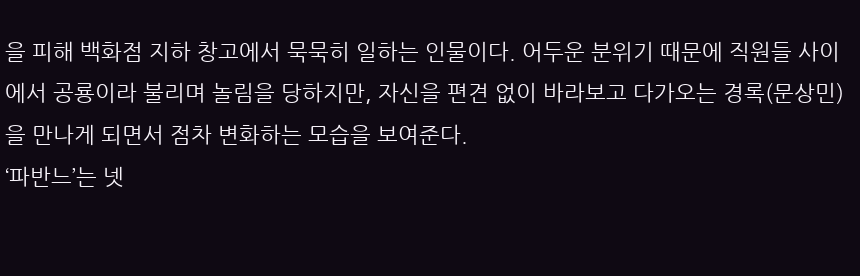을 피해 백화점 지하 창고에서 묵묵히 일하는 인물이다. 어두운 분위기 때문에 직원들 사이에서 공룡이라 불리며 놀림을 당하지만, 자신을 편견 없이 바라보고 다가오는 경록(문상민)을 만나게 되면서 점차 변화하는 모습을 보여준다.
‘파반느’는 넷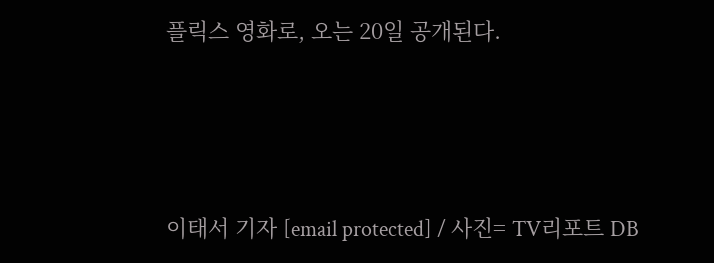플릭스 영화로, 오는 20일 공개된다.




이태서 기자 [email protected] / 사진= TV리포트 DB